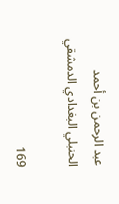عبد الرحمن بن أحمد الحنبلي البغدادي الدمشقي

169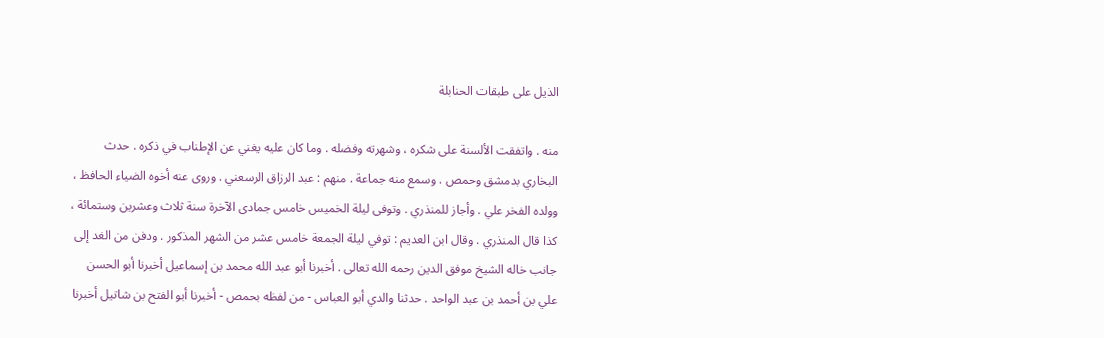الذيل على طبقات الحنابلة

منه . واتفقت الألسنة على شكره ، وشهرته وفضله . وما كان عليه يغني عن الإطناب في ذكره . حدث البخاري بدمشق وحمص . وسمع منه جماعة . منهم : عبد الرزاق الرسعني . وروى عنه أخوه الضياء الحافظ ، وولده الفخر علي . وأجاز للمنذري . وتوفى ليلة الخميس خامس جمادى الآخرة سنة ثلاث وعشرين وستمائة ، كذا قال المنذري . وقال ابن العديم : توفي ليلة الجمعة خامس عشر من الشهر المذكور . ودفن من الغد إلى جانب خاله الشيخ موفق الدين رحمه الله تعالى . أخبرنا أبو عبد الله محمد بن إسماعيل أخبرنا أبو الحسن علي بن أحمد بن عبد الواحد . حدثنا والدي أبو العباس - من لفظه بحمص - أخبرنا أبو الفتح بن شاتيل أخبرنا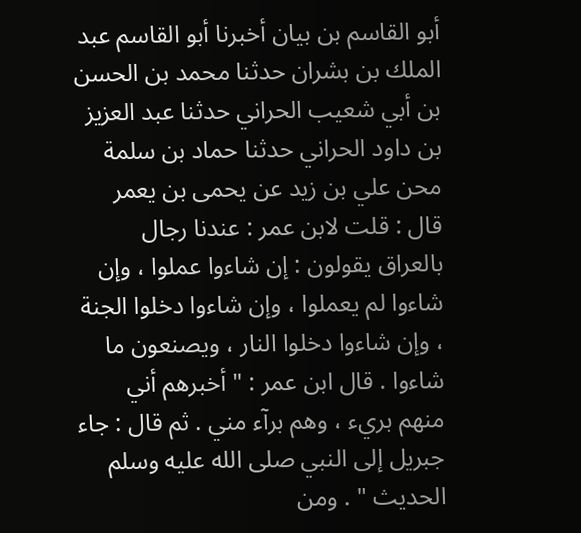أبو القاسم بن بيان أخبرنا أبو القاسم عبد الملك بن بشران حدثنا محمد بن الحسن بن أبي شعيب الحراني حدثنا عبد العزيز بن داود الحراني حدثنا حماد بن سلمة محن علي بن زيد عن يحمى بن يعمر قال : قلت لابن عمر : عندنا رجال بالعراق يقولون : إن شاءوا عملوا ، وإن شاءوا لم يعملوا ، وإن شاءوا دخلوا الجنة ، وإن شاءوا دخلوا النار ، ويصنعون ما شاءوا . قال ابن عمر : " أخبرهم أني منهم بريء ، وهم برآء مني . ثم قال : جاء جبريل إلى النبي صلى الله عليه وسلم الحديث " . ومن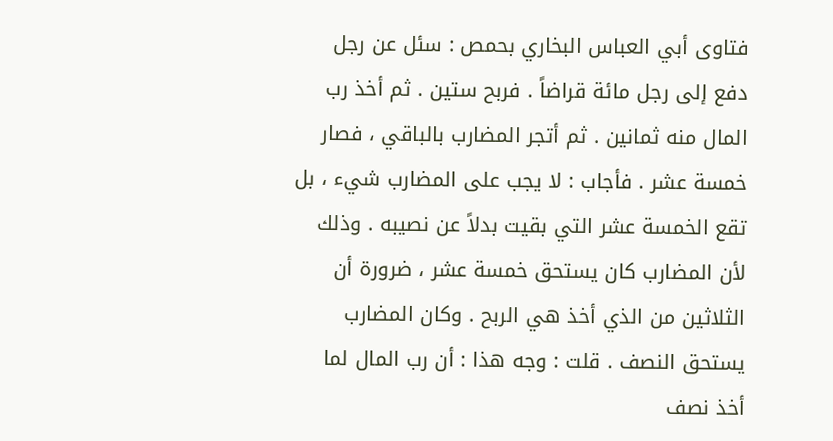فتاوى أبي العباس البخاري بحمص : سئل عن رجل دفع إلى رجل مائة قراضاً . فربح ستين . ثم أخذ رب المال منه ثمانين . ثم أتجر المضارب بالباقي ، فصار خمسة عشر . فأجاب : لا يجب على المضارب شيء ، بل تقع الخمسة عشر التي بقيت بدلاً عن نصيبه . وذلك لأن المضارب كان يستحق خمسة عشر ، ضرورة أن الثلاثين من الذي أخذ هي الربح . وكان المضارب يستحق النصف . قلت : وجه هذا : أن رب المال لما أخذ نصف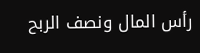رأس المال ونصف الربح